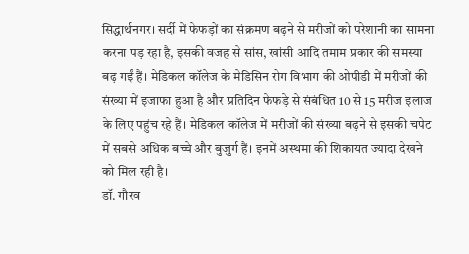सिद्धार्थनगर। सर्दी में फेफड़ों का संक्रमण बढ़ने से मरीजों को परेशानी का सामना करना पड़ रहा है, इसकी वजह से सांस, खांसी आदि तमाम प्रकार की समस्या बढ़ गईं हैं। मेडिकल कॉलेज के मेडिसिन रोग विभाग की ओपीडी में मरीजों की संख्या में इजाफा हुआ है और प्रतिदिन फेफड़े से संबंधित 10 से 15 मरीज इलाज के लिए पहुंच रहे हैं। मेडिकल कॉलेज में मरीजों की संख्या बढ़ने से इसकी चपेट में सबसे अधिक बच्चे और बुजुर्ग हैं। इनमें अस्थमा की शिकायत ज्यादा देखने को मिल रही है।
डॉ. गौरव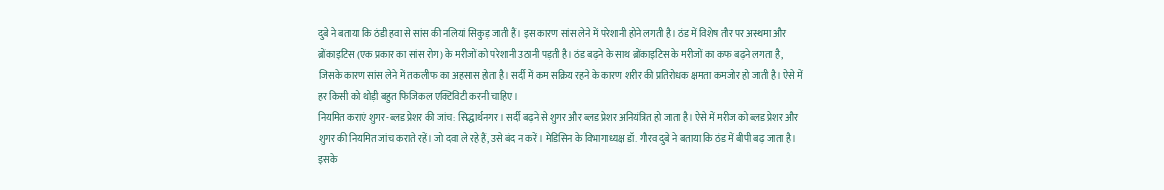दुबे ने बताया कि ठंडी हवा से सांस की नलियां सिकुड़ जाती हैं। इस कारण सांस लेने में परेशानी होने लगती है। ठंड में विशेष तौर पर अस्थमा और ब्रोंकाइटिस (एक प्रकार का सांस रोग) के मरीजों को परेशानी उठानी पड़ती है। ठंड बढ़ने के साथ ब्रोंकाइटिस के मरीजों का कफ बढ़ने लगता है, जिसके कारण सांस लेने में तकलीफ का अहसास होता है। सर्दी में कम सक्रिय रहने के कारण शरीर की प्रतिरोधक क्षमता कमजोर हो जाती है। ऐसे में हर किसी को थोड़ी बहुत फिजिकल एक्टिविटी करनी चाहिए।
नियमित कराएं शुगर-ब्लड प्रेशर की जांच: सिद्धार्थनगर। सर्दी बढ़ने से शुगर और ब्लड प्रेशर अनियंत्रित हो जाता है। ऐसे में मरीज को ब्लड प्रेशर और शुगर की नियमित जांच कराते रहें। जो दवा ले रहे हैं, उसे बंद न करें। मेडिसिन के विभागाध्यक्ष डॉ. गौरव दुबे ने बताया कि ठंड में बीपी बढ़ जाता है। इसके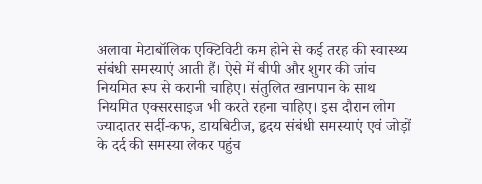अलावा मेटाबॉलिक एक्टिविटी कम होने से कई तरह की स्वास्थ्य संबंधी समस्याएं आती हैं। ऐसे में बीपी और शुगर की जांच नियमित रूप से करानी चाहिए। संतुलित खानपान के साथ नियमित एक्सरसाइज भी करते रहना चाहिए। इस दौरान लोग ज्यादातर सर्दी-कफ, डायबिटीज, हृदय संबंधी समस्याएं एवं जोड़ों के दर्द की समस्या लेकर पहुंच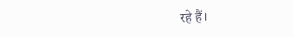रहे हैं।